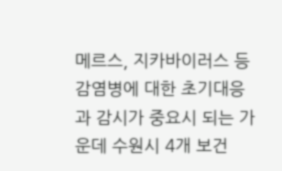메르스, 지카바이러스 등 감염병에 대한 초기대응과 감시가 중요시 되는 가운데 수원시 4개 보건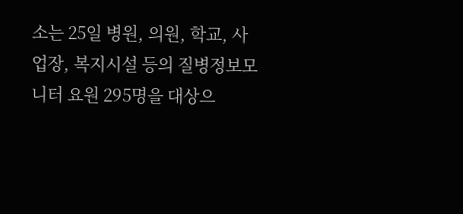소는 25일 병원, 의원, 학교, 사업장, 복지시설 등의 질병정보모니터 요원 295명을 대상으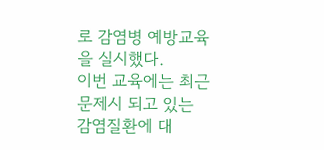로 감염병 예방교육을 실시했다.
이번 교육에는 최근 문제시 되고 있는 감염질환에 대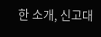한 소개, 신고대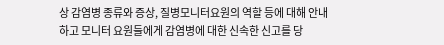상 감염병 종류와 증상, 질병모니터요원의 역할 등에 대해 안내하고 모니터 요원들에게 감염병에 대한 신속한 신고를 당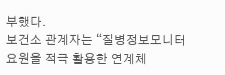부했다.
보건소 관계자는 “질병정보모니터 요원을 적극 활용한 연계체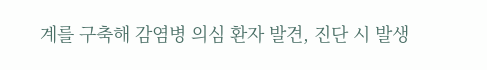계를 구축해 감염병 의심 환자 발견, 진단 시 발생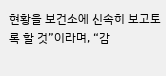현황을 보건소에 신속히 보고토록 할 것”이라며, “감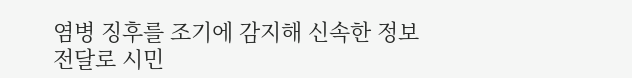염병 징후를 조기에 감지해 신속한 정보 전달로 시민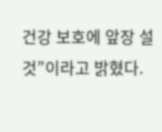건강 보호에 앞장 설 것”이라고 밝혔다.